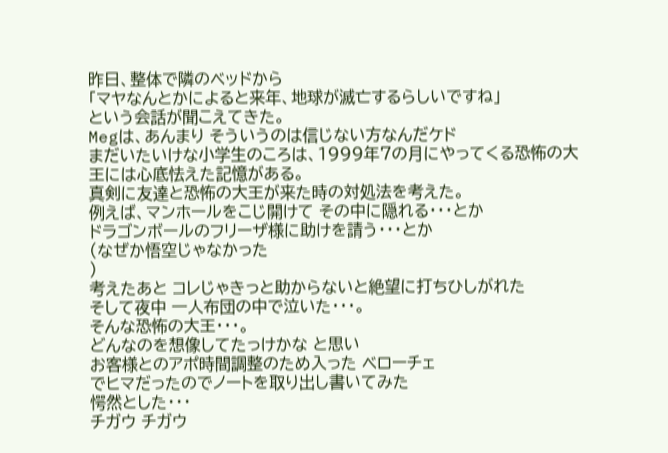昨日、整体で隣のベッドから
「マヤなんとかによると来年、地球が滅亡するらしいですね」
という会話が聞こえてきた。
Megは、あんまり そういうのは信じない方なんだケド
まだいたいけな小学生のころは、1999年7の月にやってくる恐怖の大王には心底怯えた記憶がある。
真剣に友達と恐怖の大王が来た時の対処法を考えた。
例えば、マンホールをこじ開けて その中に隠れる・・・とか
ドラゴンボールのフリーザ様に助けを請う・・・とか
(なぜか悟空じゃなかった
)
考えたあと コレじゃきっと助からないと絶望に打ちひしがれた
そして夜中 一人布団の中で泣いた・・・。
そんな恐怖の大王・・・。
どんなのを想像してたっけかな と思い
お客様とのアポ時間調整のため入った ベローチェ
でヒマだったのでノートを取り出し書いてみた
愕然とした・・・
チガウ チガウ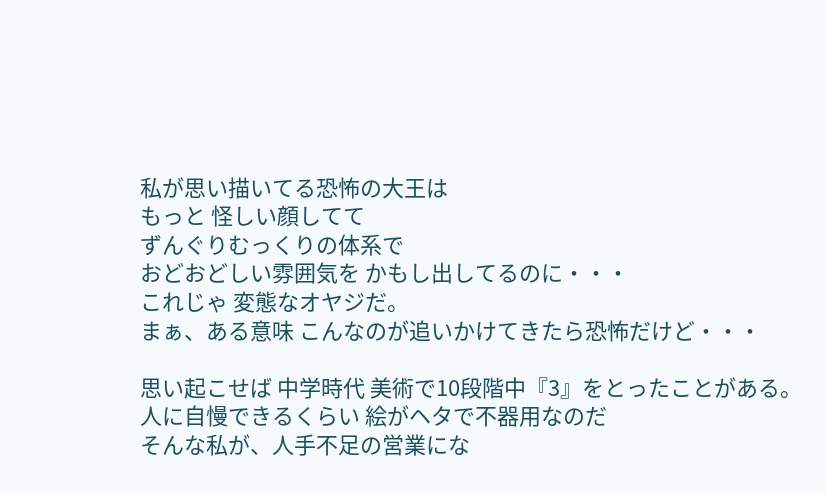私が思い描いてる恐怖の大王は
もっと 怪しい顔してて
ずんぐりむっくりの体系で
おどおどしい雰囲気を かもし出してるのに・・・
これじゃ 変態なオヤジだ。
まぁ、ある意味 こんなのが追いかけてきたら恐怖だけど・・・

思い起こせば 中学時代 美術で10段階中『3』をとったことがある。
人に自慢できるくらい 絵がヘタで不器用なのだ
そんな私が、人手不足の営業にな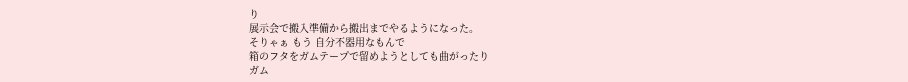り
展示会で搬入準備から搬出までやるようになった。
そりゃぁ もう 自分不器用なもんで
箱のフタをガムテープで留めようとしても曲がったり
ガム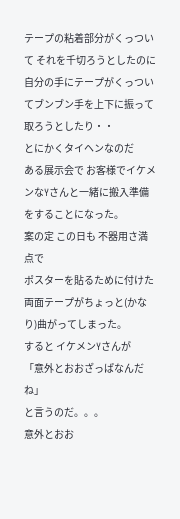テープの粘着部分がくっついて それを千切ろうとしたのに自分の手にテープがくっついてブンブン手を上下に振って取ろうとしたり・・
とにかくタイヘンなのだ
ある展示会で お客様でイケメンなYさんと一緒に搬入準備をすることになった。
案の定 この日も 不器用さ満点で
ポスターを貼るために付けた両面テープがちょっと(かなり)曲がってしまった。
すると イケメンYさんが
「意外とおおざっぱなんだね」
と言うのだ。。。
意外とおお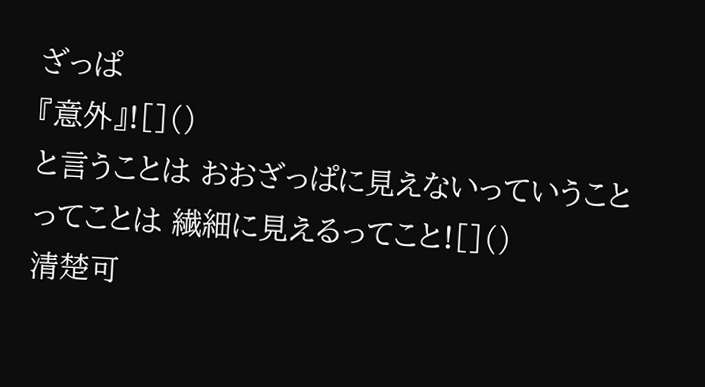ざっぱ
『意外』![]()
と言うことは おおざっぱに見えないっていうこと
ってことは 繊細に見えるってこと![]()
清楚可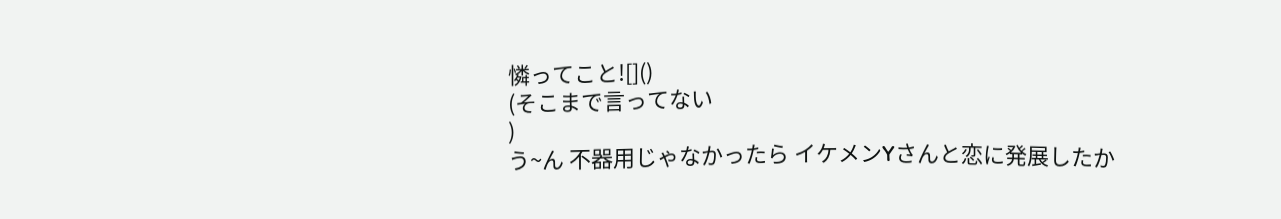憐ってこと![]()
(そこまで言ってない
)
う~ん 不器用じゃなかったら イケメンYさんと恋に発展したか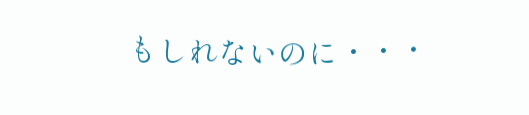もしれないのに・・・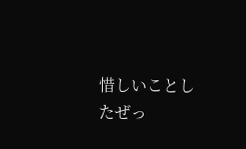惜しいことしたぜっ